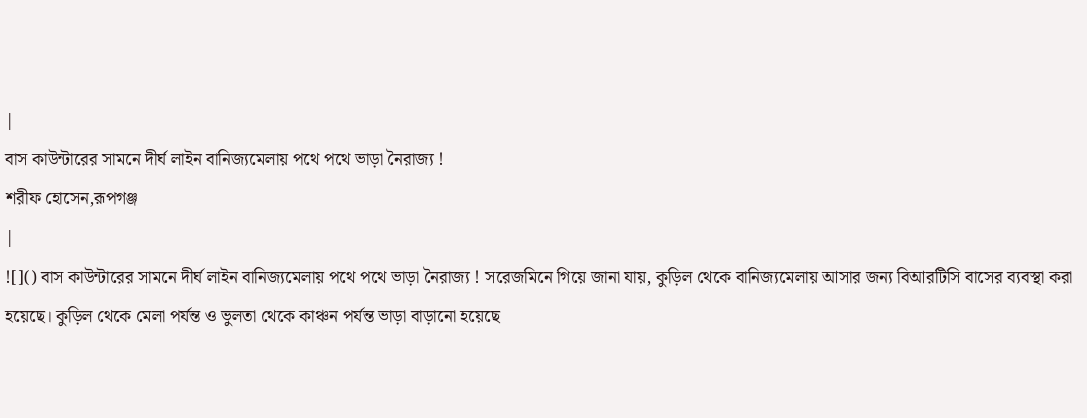|
বাস কাউন্টারের সামনে দীর্ঘ লাইন বানিজ্যমেলায় পথে পথে ভাড়া নৈরাজ্য !
শরীফ হোসেন,রূপগঞ্জ
|
![]() বাস কাউন্টারের সামনে দীর্ঘ লাইন বানিজ্যমেলায় পথে পথে ভাড়া নৈরাজ্য ! সরেজমিনে গিয়ে জানা যায়, কুড়িল থেকে বানিজ্যমেলায় আসার জন্য বিআরটিসি বাসের ব্যবস্থা করা হয়েছে। কুড়িল থেকে মেলা পর্যন্ত ও ভুলতা থেকে কাঞ্চন পর্যন্ত ভাড়া বাড়ানো হয়েছে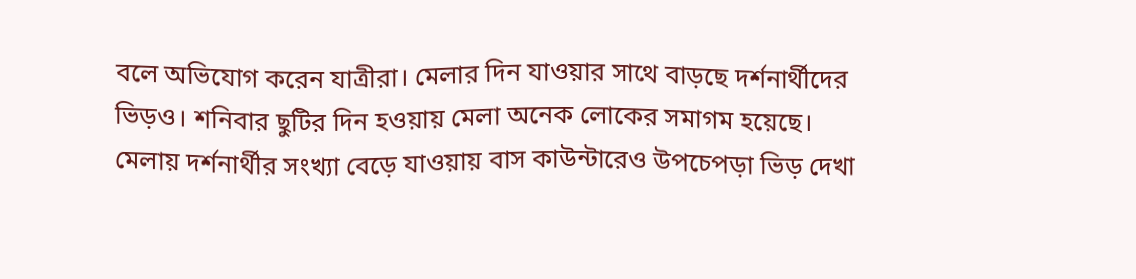বলে অভিযোগ করেন যাত্রীরা। মেলার দিন যাওয়ার সাথে বাড়ছে দর্শনার্থীদের ভিড়ও। শনিবার ছুটির দিন হওয়ায় মেলা অনেক লোকের সমাগম হয়েছে। মেলায় দর্শনার্থীর সংখ্যা বেড়ে যাওয়ায় বাস কাউন্টারেও উপচেপড়া ভিড় দেখা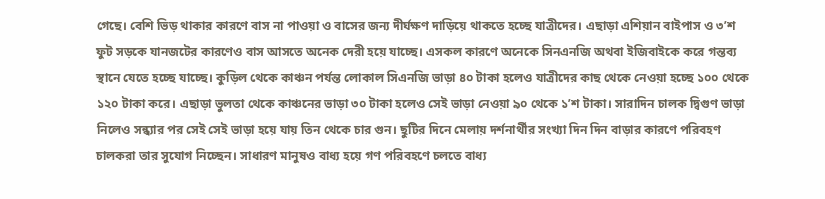গেছে। বেশি ভিড় থাকার কারণে বাস না পাওয়া ও বাসের জন্য দীর্ঘক্ষণ দাড়িয়ে থাকতে হচ্ছে যাত্রীদের। এছাড়া এশিয়ান বাইপাস ও ৩’শ ফুট সড়কে যানজটের কারণেও বাস আসতে অনেক দেরী হয়ে যাচ্ছে। এসকল কারণে অনেকে সিনএনজি অথবা ইজিবাইকে করে গন্তব্য স্থানে যেতে হচ্ছে যাচ্ছে। কুড়িল থেকে কাঞ্চন পর্যন্ত লোকাল সিএনজি ভাড়া ৪০ টাকা হলেও যাত্রীদের কাছ থেকে নেওয়া হচ্ছে ১০০ থেকে ১২০ টাকা করে। এছাড়া ভুলতা থেকে কাঞ্চনের ভাড়া ৩০ টাকা হলেও সেই ভাড়া নেওয়া ৯০ থেকে ১’শ টাকা। সারাদিন চালক দ্বিগুণ ভাড়া নিলেও সন্ধ্যার পর সেই সেই ভাড়া হয়ে যায় তিন থেকে চার গুন। ছুটির দিনে মেলায় দর্শনার্থীর সংখ্যা দিন দিন বাড়ার কারণে পরিবহণ চালকরা তার সুযোগ নিচ্ছেন। সাধারণ মানুষও বাধ্য হয়ে গণ পরিবহণে চলতে বাধ্য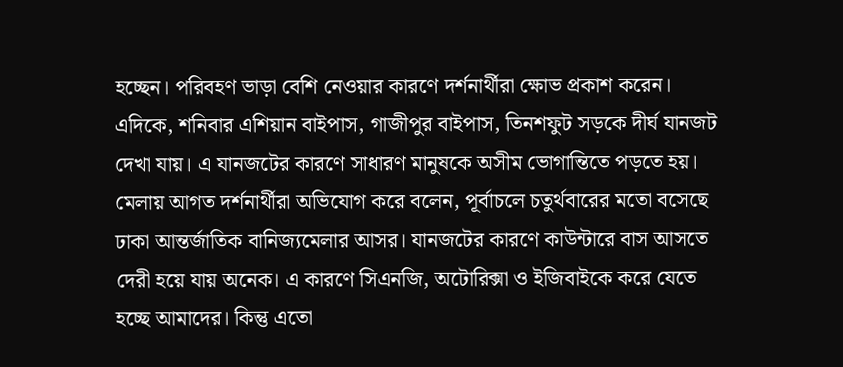হচ্ছেন। পরিবহণ ভাড়া বেশি নেওয়ার কারণে দর্শনার্থীরা ক্ষোভ প্রকাশ করেন। এদিকে, শনিবার এশিয়ান বাইপাস, গাজীপুর বাইপাস, তিনশফুট সড়কে দীর্ঘ যানজট দেখা যায়। এ যানজটের কারণে সাধারণ মানুষকে অসীম ভোগান্তিতে পড়তে হয়। মেলায় আগত দর্শনার্থীরা অভিযোগ করে বলেন, পূর্বাচলে চতুর্থবারের মতো বসেছে ঢাকা আন্তর্জাতিক বানিজ্যমেলার আসর। যানজটের কারণে কাউন্টারে বাস আসতে দেরী হয়ে যায় অনেক। এ কারণে সিএনজি, অটোরিক্সা ও ইজিবাইকে করে যেতে হচ্ছে আমাদের। কিন্তু এতো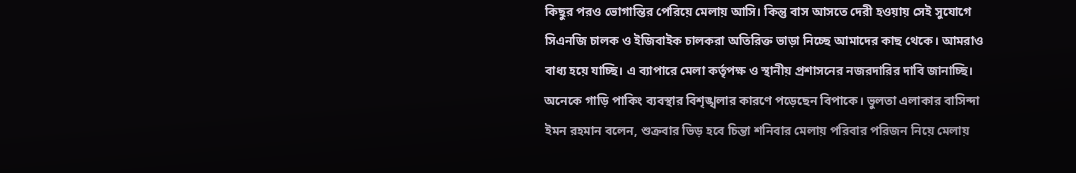কিছুর পরও ভোগান্তির পেরিয়ে মেলায় আসি। কিন্তু বাস আসতে দেরী হওয়ায় সেই সুযোগে সিএনজি চালক ও ইজিবাইক চালকরা অতিরিক্ত ভাড়া নিচ্ছে আমাদের কাছ থেকে। আমরাও বাধ্য হয়ে যাচ্ছি। এ ব্যাপারে মেলা কর্তৃপক্ষ ও স্থানীয় প্রশাসনের নজরদারির দাবি জানাচ্ছি। অনেকে গাড়ি পাকিং ব্যবস্থার বিশৃঙ্খলার কারণে পড়েছেন বিপাকে। ভুলতা এলাকার বাসিন্দা ইমন রহমান বলেন, শুক্রবার ভিড় হবে চিন্তা শনিবার মেলায় পরিবার পরিজন নিয়ে মেলায়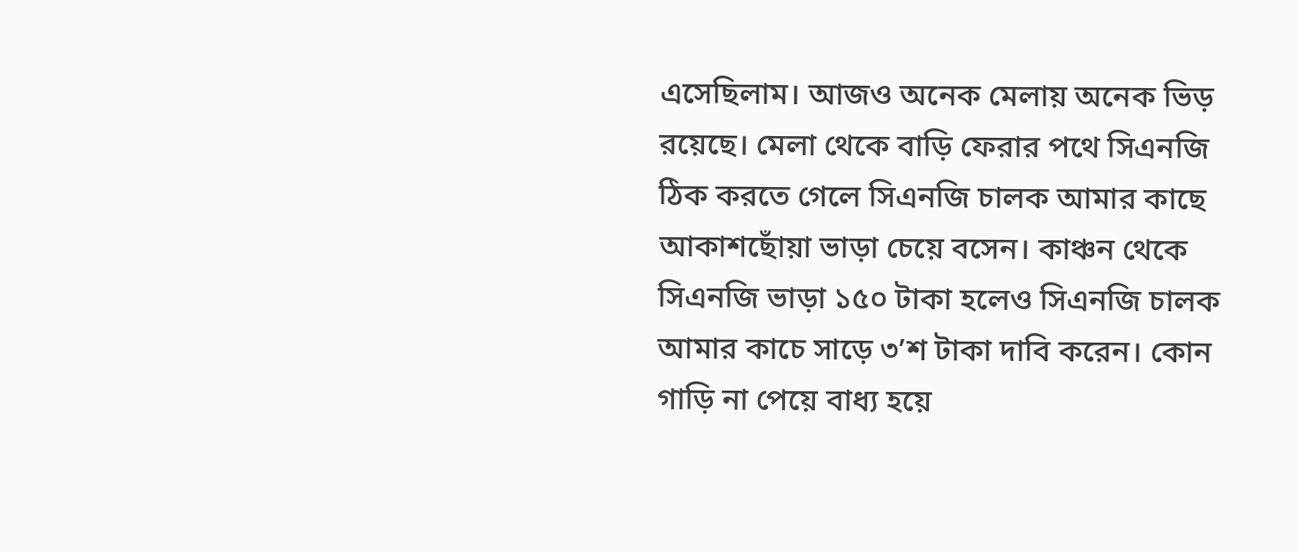এসেছিলাম। আজও অনেক মেলায় অনেক ভিড় রয়েছে। মেলা থেকে বাড়ি ফেরার পথে সিএনজি ঠিক করতে গেলে সিএনজি চালক আমার কাছে আকাশছোঁয়া ভাড়া চেয়ে বসেন। কাঞ্চন থেকে সিএনজি ভাড়া ১৫০ টাকা হলেও সিএনজি চালক আমার কাচে সাড়ে ৩’শ টাকা দাবি করেন। কোন গাড়ি না পেয়ে বাধ্য হয়ে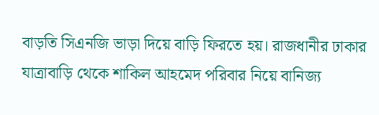বাড়তি সিএনজি ভাড়া দিয়ে বাড়ি ফিরতে হয়। রাজধানীর ঢাকার যাত্রাবাড়ি থেকে শাকিল আহমেদ পরিবার নিয়ে বানিজ্য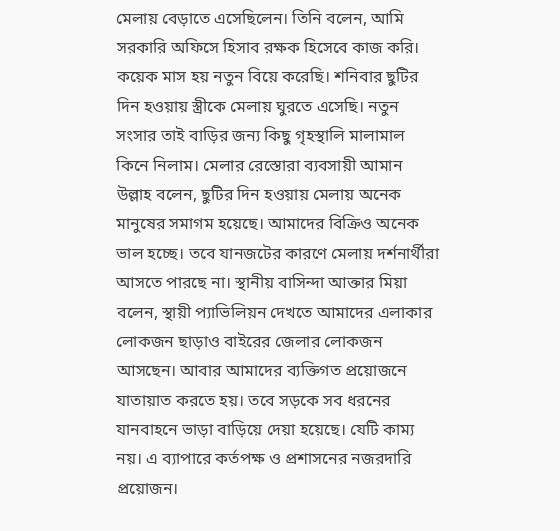মেলায় বেড়াতে এসেছিলেন। তিনি বলেন, আমি সরকারি অফিসে হিসাব রক্ষক হিসেবে কাজ করি। কয়েক মাস হয় নতুন বিয়ে করেছি। শনিবার ছুটির দিন হওয়ায় স্ত্রীকে মেলায় ঘুরতে এসেছি। নতুন সংসার তাই বাড়ির জন্য কিছু গৃহস্থালি মালামাল কিনে নিলাম। মেলার রেস্তোরা ব্যবসায়ী আমান উল্লাহ বলেন, ছুটির দিন হওয়ায় মেলায় অনেক মানুষের সমাগম হয়েছে। আমাদের বিক্রিও অনেক ভাল হচ্ছে। তবে যানজটের কারণে মেলায় দর্শনার্থীরা আসতে পারছে না। স্থানীয় বাসিন্দা আক্তার মিয়া বলেন, স্থায়ী প্যাভিলিয়ন দেখতে আমাদের এলাকার লোকজন ছাড়াও বাইরের জেলার লোকজন আসছেন। আবার আমাদের ব্যক্তিগত প্রয়োজনে যাতায়াত করতে হয়। তবে সড়কে সব ধরনের যানবাহনে ভাড়া বাড়িয়ে দেয়া হয়েছে। যেটি কাম্য নয়। এ ব্যাপারে কর্তপক্ষ ও প্রশাসনের নজরদারি প্রয়োজন।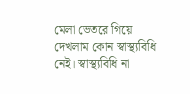মেলা ভেতরে গিয়ে দেখলাম কোন স্বাস্থ্যবিধি নেই। স্বাস্থ্যবিধি না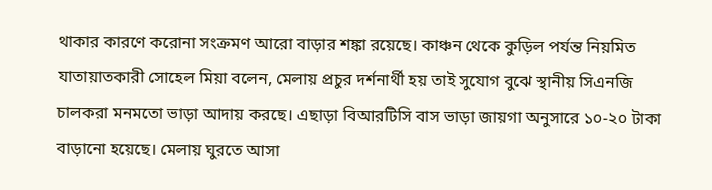থাকার কারণে করোনা সংক্রমণ আরো বাড়ার শঙ্কা রয়েছে। কাঞ্চন থেকে কুড়িল পর্যন্ত নিয়মিত যাতায়াতকারী সোহেল মিয়া বলেন, মেলায় প্রচুর দর্শনার্থী হয় তাই সুযোগ বুঝে স্থানীয় সিএনজি চালকরা মনমতো ভাড়া আদায় করছে। এছাড়া বিআরটিসি বাস ভাড়া জায়গা অনুসারে ১০-২০ টাকা বাড়ানো হয়েছে। মেলায় ঘুরতে আসা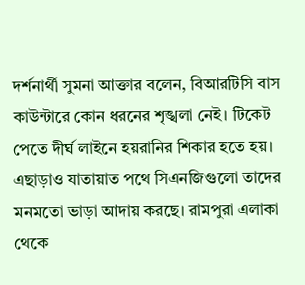দর্শনার্থী সুমনা আক্তার বলেন, বিআরটিসি বাস কাউন্টারে কোন ধরনের শৃঙ্খলা নেই। টিকেট পেতে দীর্ঘ লাইনে হয়রানির শিকার হতে হয়। এছাড়াও যাতায়াত পথে সিএনজিগুলো তাদের মনমতো ভাড়া আদায় করছে। রামপুরা এলাকা থেকে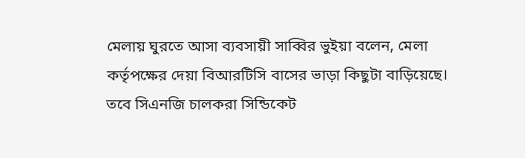মেলায় ঘুরতে আসা ব্যবসায়ী সাব্বির ভুইয়া বলেন, মেলা কর্তৃপক্ষের দেয়া বিআরটিসি বাসের ভাড়া কিছুটা বাড়িয়েছে। তবে সিএনজি চালকরা সিন্ডিকেট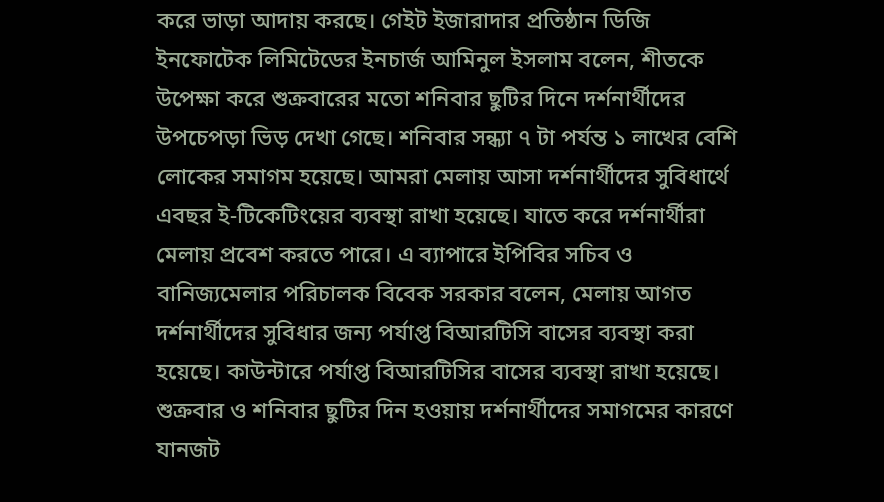করে ভাড়া আদায় করছে। গেইট ইজারাদার প্রতিষ্ঠান ডিজি ইনফোটেক লিমিটেডের ইনচার্জ আমিনুল ইসলাম বলেন, শীতকে উপেক্ষা করে শুক্রবারের মতো শনিবার ছুটির দিনে দর্শনার্থীদের উপচেপড়া ভিড় দেখা গেছে। শনিবার সন্ধ্যা ৭ টা পর্যন্ত ১ লাখের বেশি লোকের সমাগম হয়েছে। আমরা মেলায় আসা দর্শনার্থীদের সুবিধার্থে এবছর ই-টিকেটিংয়ের ব্যবস্থা রাখা হয়েছে। যাতে করে দর্শনার্থীরা মেলায় প্রবেশ করতে পারে। এ ব্যাপারে ইপিবির সচিব ও বানিজ্যমেলার পরিচালক বিবেক সরকার বলেন, মেলায় আগত দর্শনার্থীদের সুবিধার জন্য পর্যাপ্ত বিআরটিসি বাসের ব্যবস্থা করা হয়েছে। কাউন্টারে পর্যাপ্ত বিআরটিসির বাসের ব্যবস্থা রাখা হয়েছে। শুক্রবার ও শনিবার ছুটির দিন হওয়ায় দর্শনার্থীদের সমাগমের কারণে যানজট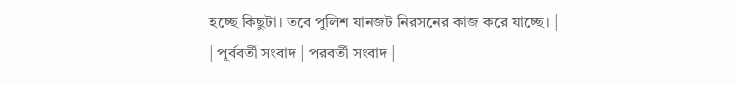হচ্ছে কিছুটা। তবে পুলিশ যানজট নিরসনের কাজ করে যাচ্ছে। |
| পূর্ববর্তী সংবাদ | পরবর্তী সংবাদ |